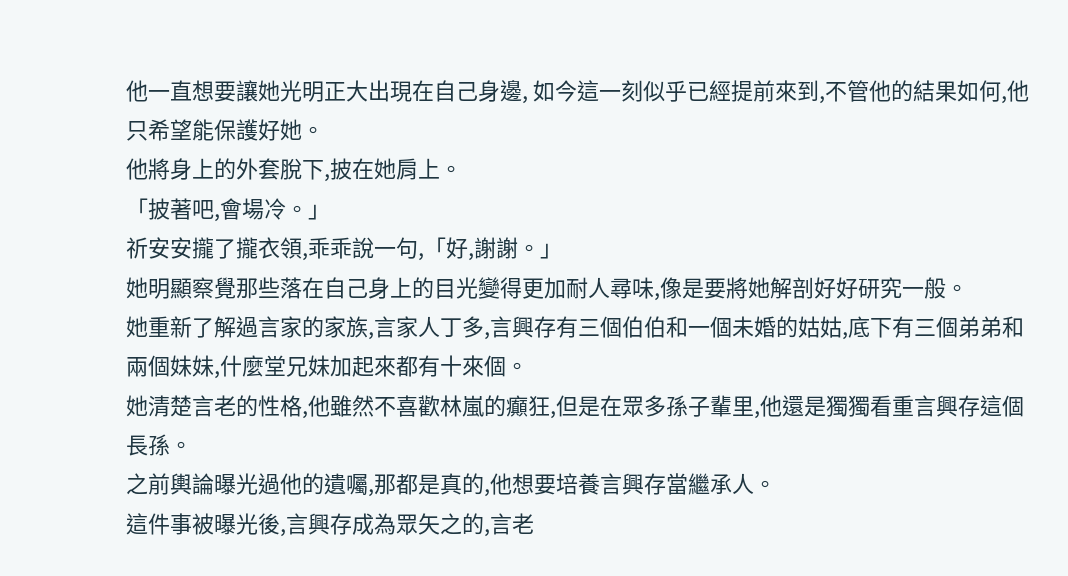他一直想要讓她光明正大出現在自己身邊, 如今這一刻似乎已經提前來到,不管他的結果如何,他只希望能保護好她。
他將身上的外套脫下,披在她肩上。
「披著吧,會場冷。」
祈安安攏了攏衣領,乖乖說一句,「好,謝謝。」
她明顯察覺那些落在自己身上的目光變得更加耐人尋味,像是要將她解剖好好研究一般。
她重新了解過言家的家族,言家人丁多,言興存有三個伯伯和一個未婚的姑姑,底下有三個弟弟和兩個妹妹,什麼堂兄妹加起來都有十來個。
她清楚言老的性格,他雖然不喜歡林嵐的癲狂,但是在眾多孫子輩里,他還是獨獨看重言興存這個長孫。
之前輿論曝光過他的遺囑,那都是真的,他想要培養言興存當繼承人。
這件事被曝光後,言興存成為眾矢之的,言老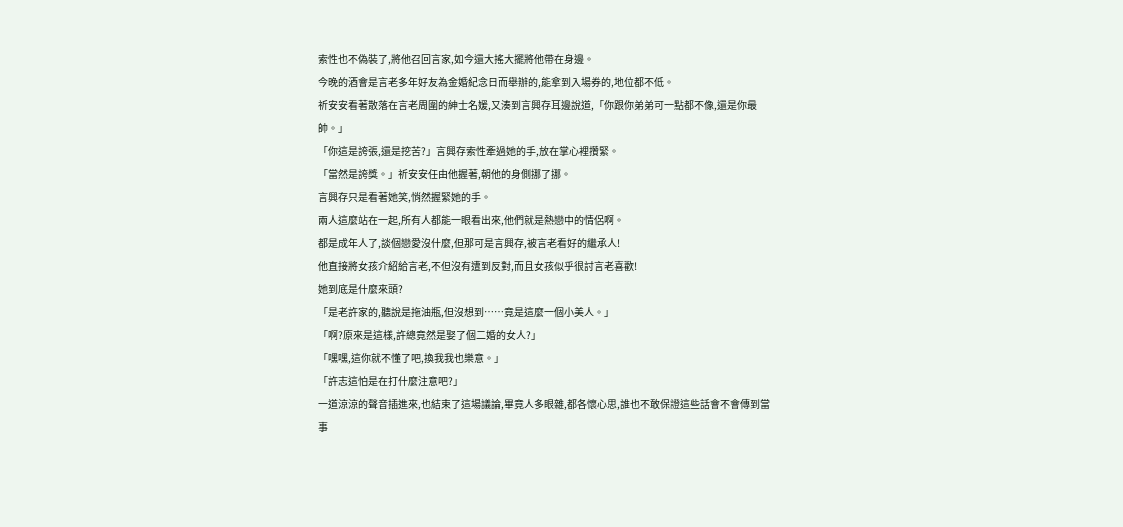索性也不偽裝了,將他召回言家,如今還大搖大擺將他帶在身邊。
今晚的酒會是言老多年好友為金婚紀念日而舉辦的,能拿到入場券的,地位都不低。
祈安安看著散落在言老周圍的紳士名媛,又湊到言興存耳邊說道,「你跟你弟弟可一點都不像,還是你最帥。」
「你這是誇張,還是挖苦?」言興存索性牽過她的手,放在掌心裡攢緊。
「當然是誇獎。」祈安安任由他握著,朝他的身側挪了挪。
言興存只是看著她笑,悄然握緊她的手。
兩人這麼站在一起,所有人都能一眼看出來,他們就是熱戀中的情侶啊。
都是成年人了,談個戀愛沒什麼,但那可是言興存,被言老看好的繼承人!
他直接將女孩介紹給言老,不但沒有遭到反對,而且女孩似乎很討言老喜歡!
她到底是什麼來頭?
「是老許家的,聽說是拖油瓶,但沒想到……竟是這麼一個小美人。」
「啊?原來是這樣,許總竟然是娶了個二婚的女人?」
「嘿嘿,這你就不懂了吧,換我我也樂意。」
「許志這怕是在打什麼注意吧?」
一道涼涼的聲音插進來,也結束了這場議論,畢竟人多眼雜,都各懷心思,誰也不敢保證這些話會不會傳到當事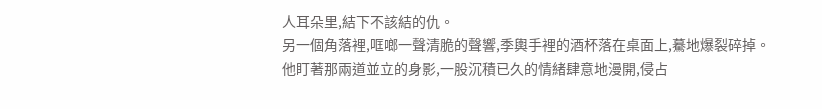人耳朵里,結下不該結的仇。
另一個角落裡,哐啷一聲清脆的聲響,季輿手裡的酒杯落在桌面上,驀地爆裂碎掉。
他盯著那兩道並立的身影,一股沉積已久的情緒肆意地漫開,侵占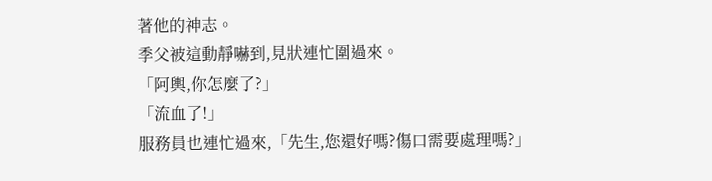著他的神志。
季父被這動靜嚇到,見狀連忙圍過來。
「阿輿,你怎麼了?」
「流血了!」
服務員也連忙過來,「先生,您還好嗎?傷口需要處理嗎?」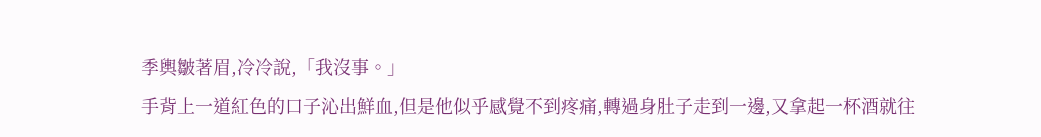季輿皺著眉,冷冷說,「我沒事。」
手背上一道紅色的口子沁出鮮血,但是他似乎感覺不到疼痛,轉過身肚子走到一邊,又拿起一杯酒就往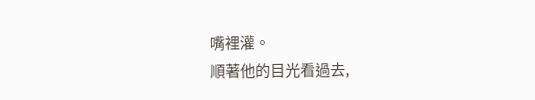嘴裡灌。
順著他的目光看過去,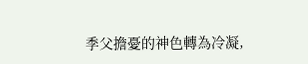季父擔憂的神色轉為冷凝,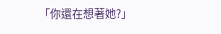「你還在想著她?」